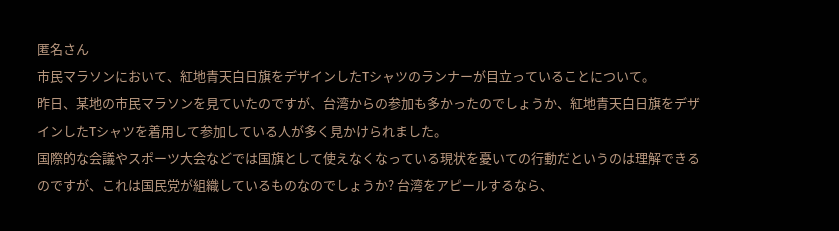匿名さん
市民マラソンにおいて、紅地青天白日旗をデザインしたTシャツのランナーが目立っていることについて。
昨日、某地の市民マラソンを見ていたのですが、台湾からの参加も多かったのでしょうか、紅地青天白日旗をデザインしたTシャツを着用して参加している人が多く見かけられました。
国際的な会議やスポーツ大会などでは国旗として使えなくなっている現状を憂いての行動だというのは理解できるのですが、これは国民党が組織しているものなのでしょうか? 台湾をアピールするなら、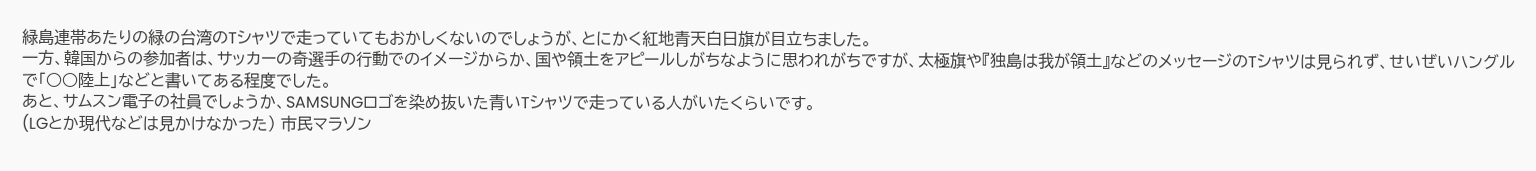緑島連帯あたりの緑の台湾のTシャツで走っていてもおかしくないのでしょうが、とにかく紅地青天白日旗が目立ちました。
一方、韓国からの参加者は、サッカーの奇選手の行動でのイメージからか、国や領土をアピールしがちなように思われがちですが、太極旗や『独島は我が領土』などのメッセージのTシャツは見られず、せいぜいハングルで「○○陸上」などと書いてある程度でした。
あと、サムスン電子の社員でしょうか、SAMSUNGロゴを染め抜いた青いTシャツで走っている人がいたくらいです。
(LGとか現代などは見かけなかった) 市民マラソン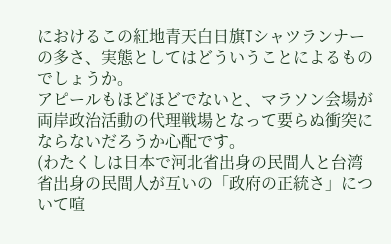におけるこの紅地青天白日旗Tシャツランナーの多さ、実態としてはどういうことによるものでしょうか。
アピールもほどほどでないと、マラソン会場が両岸政治活動の代理戦場となって要らぬ衝突にならないだろうか心配です。
(わたくしは日本で河北省出身の民間人と台湾省出身の民間人が互いの「政府の正統さ」について喧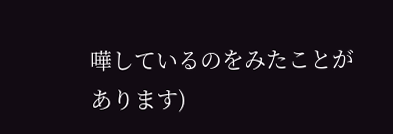嘩しているのをみたことがあります)